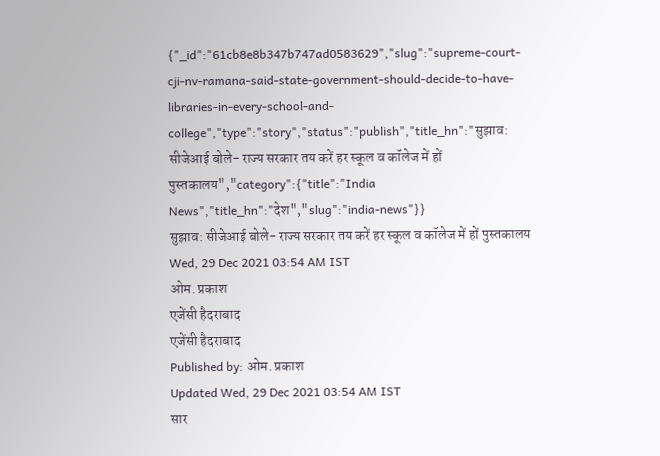{"_id":"61cb8e8b347b747ad0583629","slug":"supreme-court-cji-nv-ramana-said-state-government-should-decide-to-have-libraries-in-every-school-and-college","type":"story","status":"publish","title_hn":"सुझाव: सीजेआई बोले- राज्य सरकार तय करें हर स्कूल व कॉलेज में हों पुस्तकालय","category":{"title":"India News","title_hn":"देश","slug":"india-news"}}
सुझाव: सीजेआई बोले- राज्य सरकार तय करें हर स्कूल व कॉलेज में हों पुस्तकालय
Wed, 29 Dec 2021 03:54 AM IST
ओम. प्रकाश
एजेंसी हैदराबाद
एजेंसी हैदराबाद
Published by: ओम. प्रकाश
Updated Wed, 29 Dec 2021 03:54 AM IST
सार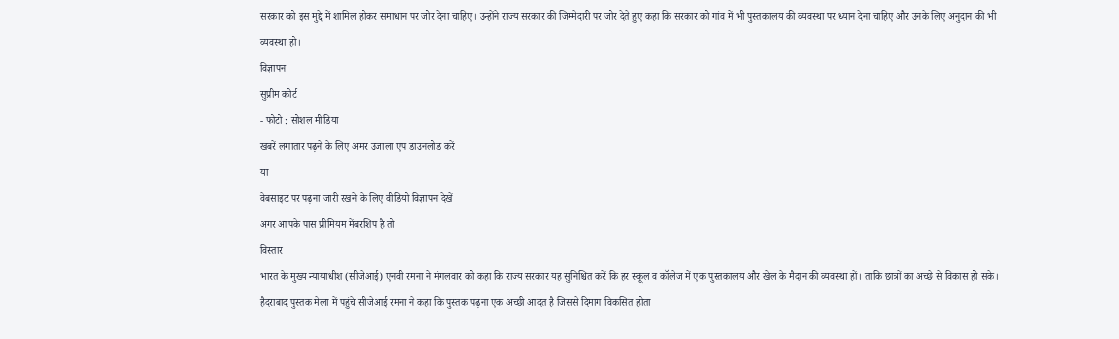सरकार को इस मुद्दे में शामिल होकर समाधान पर जोर देना चाहिए। उन्होंने राज्य सरकार की जिम्मेदारी पर जोर देते हुए कहा कि सरकार को गांव में भी पुस्तकालय की व्यवस्था पर ध्यान देना चाहिए और उनके लिए अनुदान की भी व्यवस्था हो।
विज्ञापन
सुप्रीम कोर्ट
- फोटो : सोशल मीडिया
खबरें लगातार पढ़ने के लिए अमर उजाला एप डाउनलोड करें
या
वेबसाइट पर पढ़ना जारी रखने के लिए वीडियो विज्ञापन देखें
अगर आपके पास प्रीमियम मेंबरशिप है तो
विस्तार
भारत के मुख्य न्यायाधीश (सीजेआई) एनवी रमना ने मंगलवार को कहा कि राज्य सरकार यह सुनिश्चित करें कि हर स्कूल व कॉलेज में एक पुस्तकालय और खेल के मैदान की व्यवस्था हों। ताकि छात्रों का अच्छे से विकास हो सके। हैदराबाद पुस्तक मेला में पहुंचे सीजेआई रमना ने कहा कि पुस्तक पढ़ना एक अच्छी आदत है जिससे दिमाग विकसित होता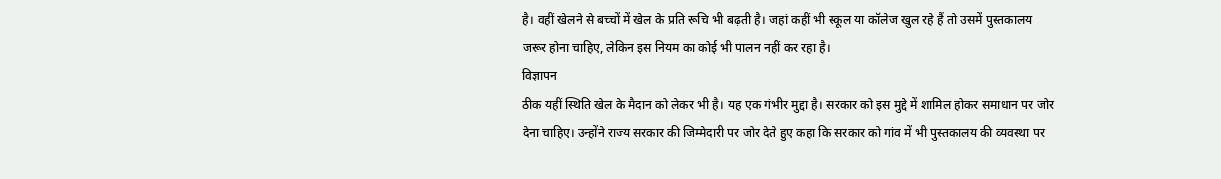है। वहीं खेलने से बच्चों में खेल के प्रति रूचि भी बढ़ती है। जहां कहीं भी स्कूल या कॉलेज खुल रहे हैं तो उसमें पुस्तकालय जरूर होना चाहिए, लेकिन इस नियम का कोई भी पालन नहीं कर रहा है।
विज्ञापन
ठीक यहीं स्थिति खेल के मैदान को लेकर भी है। यह एक गंभीर मुद्दा है। सरकार को इस मुद्दे में शामिल होकर समाधान पर जोर देना चाहिए। उन्होंने राज्य सरकार की जिम्मेदारी पर जोर देते हुए कहा कि सरकार को गांव में भी पुस्तकालय की व्यवस्था पर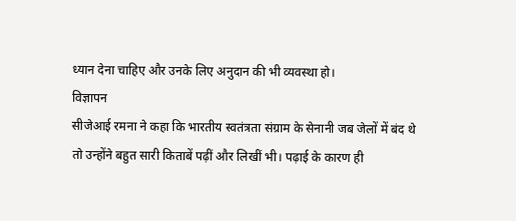ध्यान देना चाहिए और उनके लिए अनुदान की भी व्यवस्था हो।
विज्ञापन
सीजेआई रमना ने कहा कि भारतीय स्वतंत्रता संग्राम के सेनानी जब जेलों में बंद थे तो उन्होंने बहुत सारी किताबें पढ़ीं और लिखीं भी। पढ़ाई के कारण ही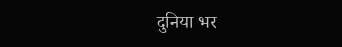दुनिया भर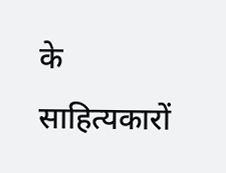के साहित्यकारों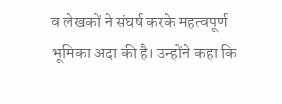व लेखकों ने संघर्ष करके महत्वपूर्ण भूमिका अदा की है। उन्होंने कहा कि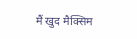मैं खुद मैक्सिम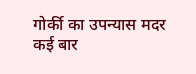गोर्की का उपन्यास मदर कई बार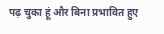पढ़ चुका हूं और बिना प्रभावित हुए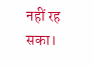नहीं रह सका।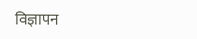विज्ञापन